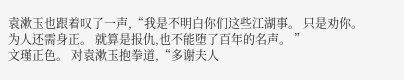袁漱玉也跟着叹了一声,“我是不明白你们这些江湖事。 只是劝你。 为人还需身正。 就算是报仇,也不能堕了百年的名声。 ”
文瑾正色。 对袁漱玉抱拳道,“多谢夫人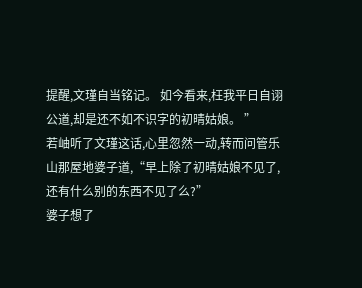提醒,文瑾自当铭记。 如今看来,枉我平日自诩公道,却是还不如不识字的初晴姑娘。 ”
若岫听了文瑾这话,心里忽然一动,转而问管乐山那屋地婆子道,“早上除了初晴姑娘不见了,还有什么别的东西不见了么?”
婆子想了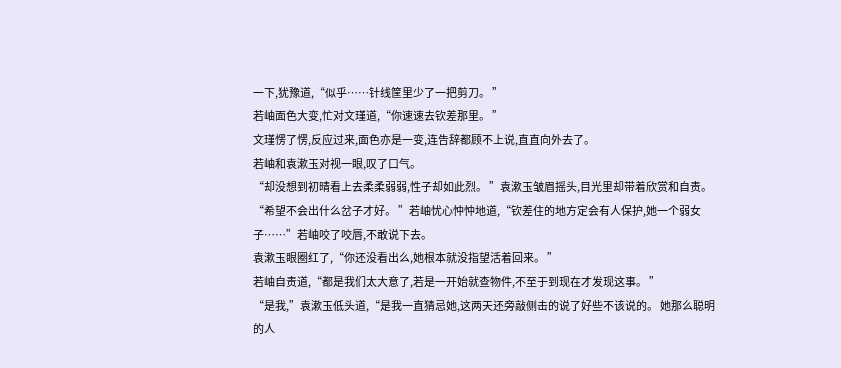一下,犹豫道,“似乎……针线筐里少了一把剪刀。 ”
若岫面色大变,忙对文瑾道,“你速速去钦差那里。 ”
文瑾愣了愣,反应过来,面色亦是一变,连告辞都顾不上说,直直向外去了。
若岫和袁漱玉对视一眼,叹了口气。
“却没想到初晴看上去柔柔弱弱,性子却如此烈。 ”袁漱玉皱眉摇头,目光里却带着欣赏和自责。
“希望不会出什么岔子才好。 ”若岫忧心忡忡地道,“钦差住的地方定会有人保护,她一个弱女子……”若岫咬了咬唇,不敢说下去。
袁漱玉眼圈红了,“你还没看出么,她根本就没指望活着回来。 ”
若岫自责道,“都是我们太大意了,若是一开始就查物件,不至于到现在才发现这事。 ”
“是我,”袁漱玉低头道,“是我一直猜忌她,这两天还旁敲侧击的说了好些不该说的。 她那么聪明的人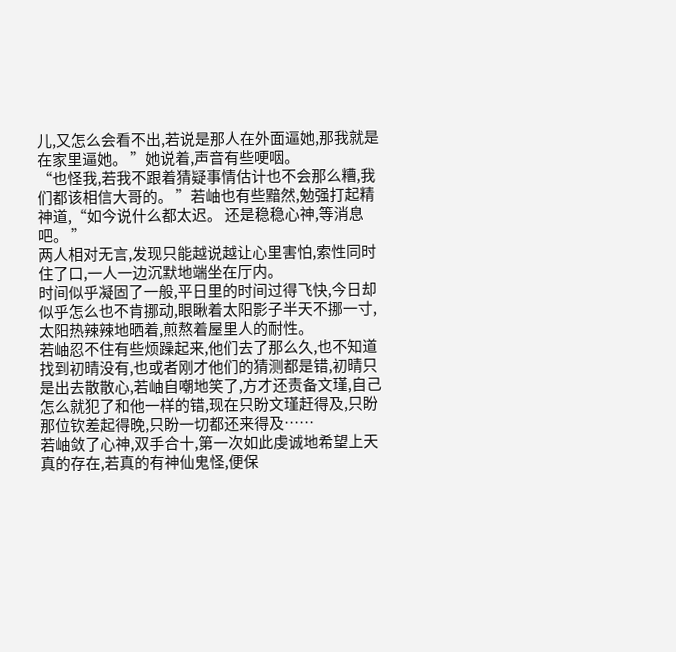儿,又怎么会看不出,若说是那人在外面逼她,那我就是在家里逼她。 ”她说着,声音有些哽咽。
“也怪我,若我不跟着猜疑事情估计也不会那么糟,我们都该相信大哥的。 ”若岫也有些黯然,勉强打起精神道,“如今说什么都太迟。 还是稳稳心神,等消息吧。 ”
两人相对无言,发现只能越说越让心里害怕,索性同时住了口,一人一边沉默地端坐在厅内。
时间似乎凝固了一般,平日里的时间过得飞快,今日却似乎怎么也不肯挪动,眼瞅着太阳影子半天不挪一寸,太阳热辣辣地晒着,煎熬着屋里人的耐性。
若岫忍不住有些烦躁起来,他们去了那么久,也不知道找到初晴没有,也或者刚才他们的猜测都是错,初晴只是出去散散心,若岫自嘲地笑了,方才还责备文瑾,自己怎么就犯了和他一样的错,现在只盼文瑾赶得及,只盼那位钦差起得晚,只盼一切都还来得及……
若岫敛了心神,双手合十,第一次如此虔诚地希望上天真的存在,若真的有神仙鬼怪,便保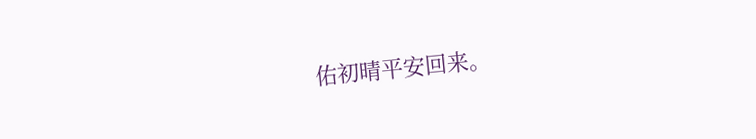佑初晴平安回来。